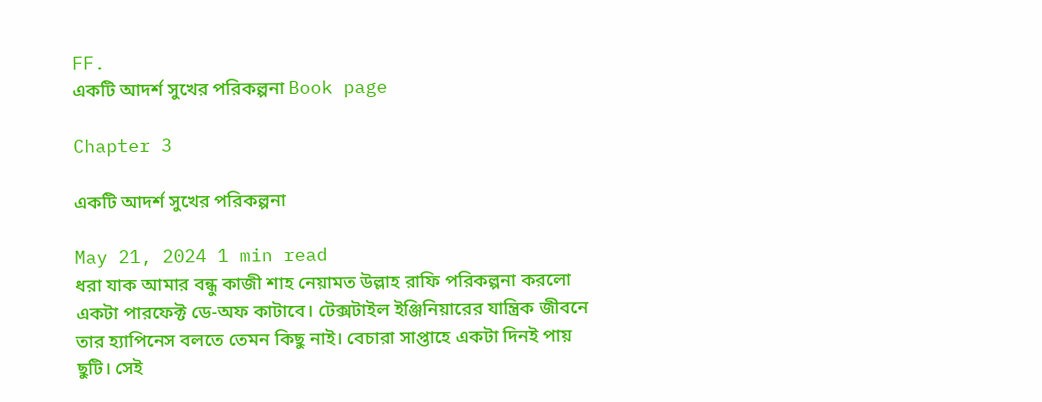FF.
একটি আদর্শ সুখের পরিকল্পনা Book page

Chapter 3

একটি আদর্শ সুখের পরিকল্পনা

May 21, 2024 1 min read
ধরা যাক আমার বন্ধু কাজী শাহ নেয়ামত উল্লাহ রাফি পরিকল্পনা করলো একটা পারফেক্ট ডে-অফ কাটাবে। টেক্সটাইল ইঞ্জিনিয়ারের যান্ত্রিক জীবনে তার হ্যাপিনেস বলতে তেমন কিছু নাই। বেচারা সাপ্তাহে একটা দিনই পায় ছুটি। সেই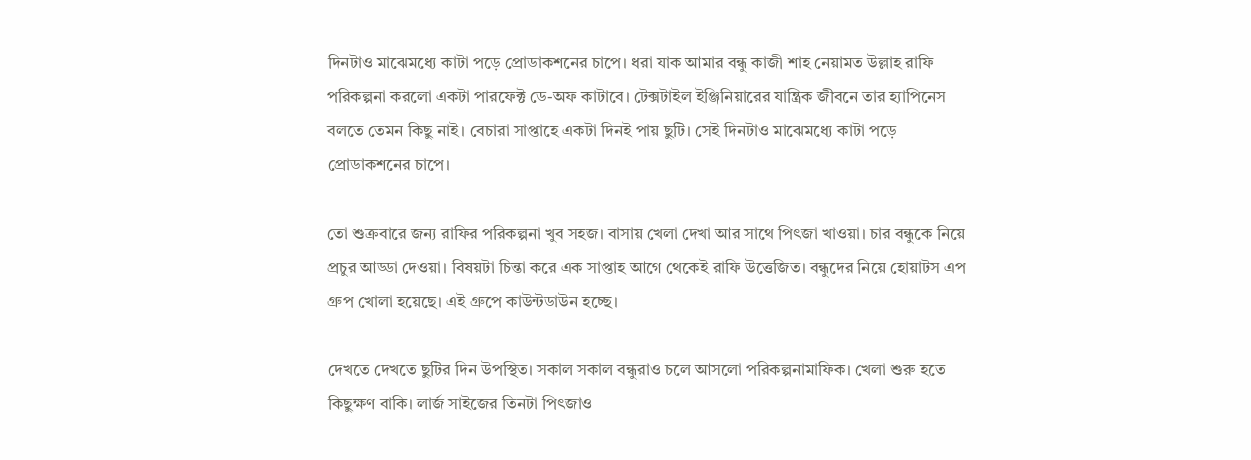দিনটাও মাঝেমধ্যে কাটা পড়ে প্রোডাকশনের চাপে। ধরা যাক আমার বন্ধু কাজী শাহ নেয়ামত উল্লাহ রাফি পরিকল্পনা করলো একটা পারফেক্ট ডে-অফ কাটাবে। টেক্সটাইল ইঞ্জিনিয়ারের যান্ত্রিক জীবনে তার হ্যাপিনেস বলতে তেমন কিছু নাই। বেচারা সাপ্তাহে একটা দিনই পায় ছুটি। সেই দিনটাও মাঝেমধ্যে কাটা পড়ে প্রোডাকশনের চাপে।

তো শুক্রবারে জন্য রাফির পরিকল্পনা খুব সহজ। বাসায় খেলা দেখা আর সাথে পিৎজা খাওয়া। চার বন্ধুকে নিয়ে প্রচুর আড্ডা দেওয়া। বিষয়টা চিন্তা করে এক সাপ্তাহ আগে থেকেই রাফি উত্তেজিত। বন্ধুদের নিয়ে হোয়াটস এপ গ্রুপ খোলা হয়েছে। এই গ্রুপে কাউন্টডাউন হচ্ছে।

দেখতে দেখতে ছুটির দিন উপস্থিত। সকাল সকাল বন্ধুরাও চলে আসলো পরিকল্পনামাফিক। খেলা শুরু হতে কিছুক্ষণ বাকি। লার্জ সাইজের তিনটা পিৎজাও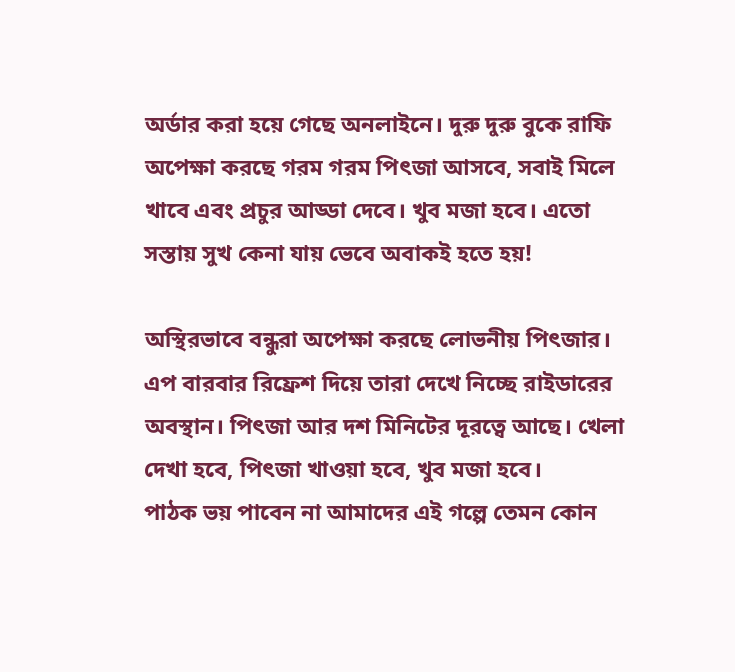অর্ডার করা হয়ে গেছে অনলাইনে। দুরু দুরু বুকে রাফি অপেক্ষা করছে গরম গরম পিৎজা আসবে, সবাই মিলে খাবে এবং প্রচুর আড্ডা দেবে। খুব মজা হবে। এতো সস্তায় সুখ কেনা যায় ভেবে অবাকই হতে হয়!

অস্থিরভাবে বন্ধুরা অপেক্ষা করছে লোভনীয় পিৎজার। এপ বারবার রিফ্রেশ দিয়ে তারা দেখে নিচ্ছে রাইডারের অবস্থান। পিৎজা আর দশ মিনিটের দূরত্বে আছে। খেলা দেখা হবে, পিৎজা খাওয়া হবে, খুব মজা হবে।
পাঠক ভয় পাবেন না আমাদের এই গল্পে তেমন কোন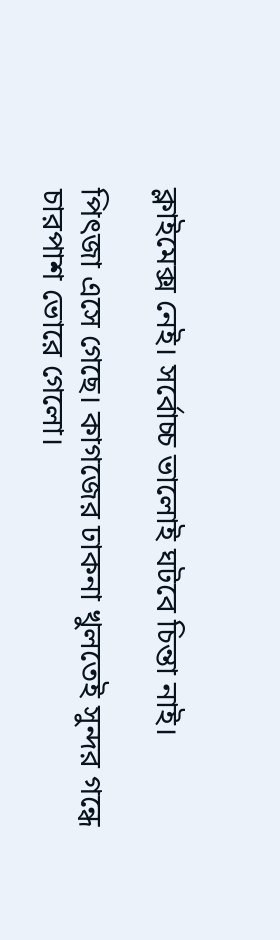ক্লাইমেক্স নেই। সর্বোচ্চ ভালোই ঘটবে চিন্তা নাই।

পিৎজা এসে গেছে। কাগজের ঢাকনা খুলতেই সুন্দর গন্ধে চারপাশ ভোরে গেলো।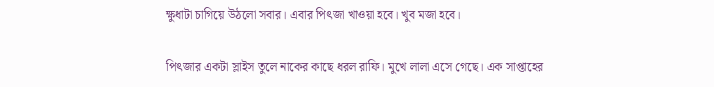ক্ষুধাটা চাগিয়ে উঠলো সবার। এবার পিৎজা খাওয়া হবে। খুব মজা হবে।

পিৎজার একটা স্লাইস তুলে নাকের কাছে ধরল রাফি। মুখে লালা এসে গেছে। এক সাপ্তাহের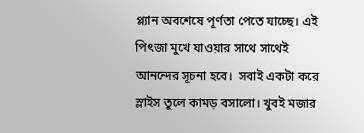প্ল্যান অবশেষে পূর্ণতা পেতে যাচ্ছে। এই পিৎজা মুখে যাওয়ার সাথে সাথেই আনন্দের সূচনা হবে।  সবাই একটা করে স্লাইস তুলে কামড় বসালো। খুবই মজার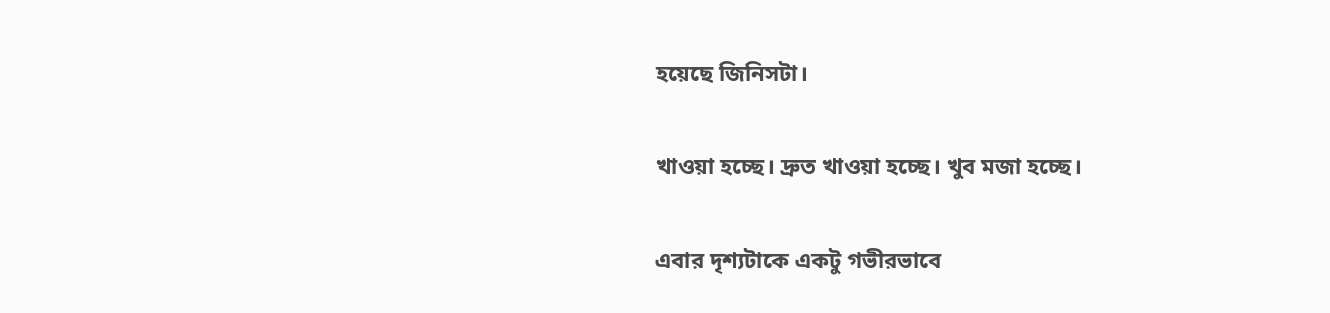হয়েছে জিনিসটা।

খাওয়া হচ্ছে। দ্রুত খাওয়া হচ্ছে। খুব মজা হচ্ছে।

এবার দৃশ্যটাকে একটু গভীরভাবে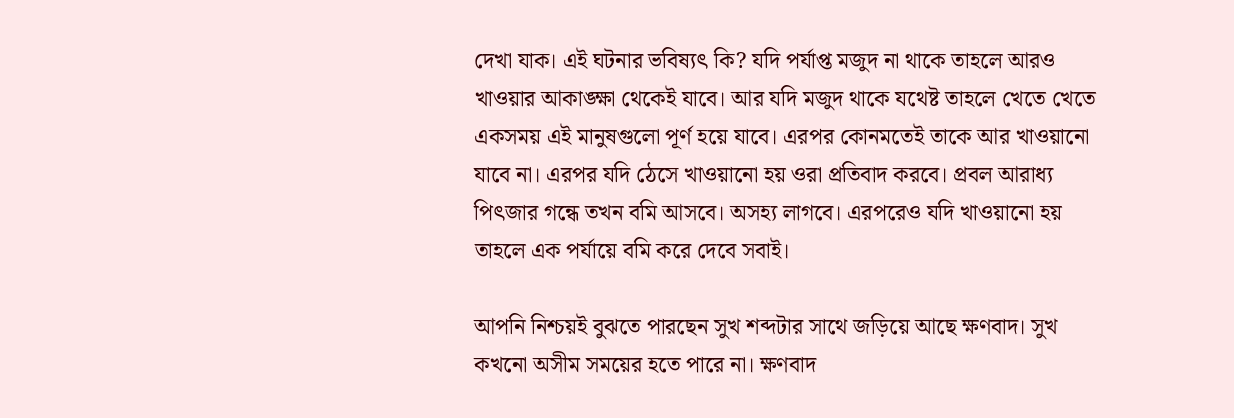দেখা যাক। এই ঘটনার ভবিষ্যৎ কি? যদি পর্যাপ্ত মজুদ না থাকে তাহলে আরও খাওয়ার আকাঙ্ক্ষা থেকেই যাবে। আর যদি মজুদ থাকে যথেষ্ট তাহলে খেতে খেতে একসময় এই মানুষগুলো পূর্ণ হয়ে যাবে। এরপর কোনমতেই তাকে আর খাওয়ানো যাবে না। এরপর যদি ঠেসে খাওয়ানো হয় ওরা প্রতিবাদ করবে। প্রবল আরাধ্য পিৎজার গন্ধে তখন বমি আসবে। অসহ্য লাগবে। এরপরেও যদি খাওয়ানো হয় তাহলে এক পর্যায়ে বমি করে দেবে সবাই।

আপনি নিশ্চয়ই বুঝতে পারছেন সুখ শব্দটার সাথে জড়িয়ে আছে ক্ষণবাদ। সুখ কখনো অসীম সময়ের হতে পারে না। ক্ষণবাদ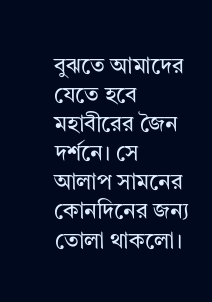বুঝতে আমাদের যেতে হবে মহাবীরের জৈন দর্শনে। সে আলাপ সামনের কোনদিনের জন্য তোলা থাকলো।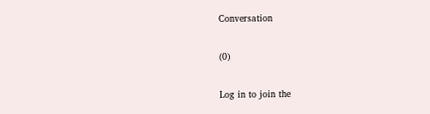Conversation

(0)

Log in to join the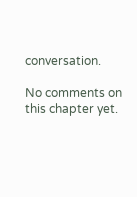conversation.

No comments on this chapter yet.